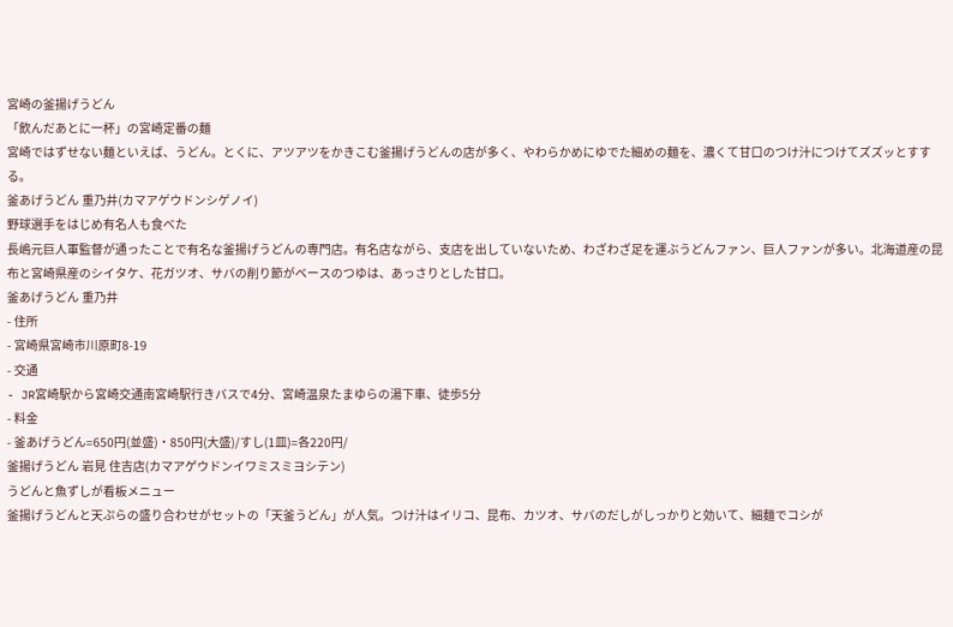宮崎の釜揚げうどん
「飲んだあとに一杯」の宮崎定番の麺
宮崎ではずせない麺といえば、うどん。とくに、アツアツをかきこむ釜揚げうどんの店が多く、やわらかめにゆでた細めの麺を、濃くて甘口のつけ汁につけてズズッとすする。
釜あげうどん 重乃井(カマアゲウドンシゲノイ)
野球選手をはじめ有名人も食べた
長嶋元巨人軍監督が通ったことで有名な釜揚げうどんの専門店。有名店ながら、支店を出していないため、わざわざ足を運ぶうどんファン、巨人ファンが多い。北海道産の昆布と宮崎県産のシイタケ、花ガツオ、サバの削り節がベースのつゆは、あっさりとした甘口。
釜あげうどん 重乃井
- 住所
- 宮崎県宮崎市川原町8-19
- 交通
- JR宮崎駅から宮崎交通南宮崎駅行きバスで4分、宮崎温泉たまゆらの湯下車、徒歩5分
- 料金
- 釜あげうどん=650円(並盛)・850円(大盛)/すし(1皿)=各220円/
釜揚げうどん 岩見 住吉店(カマアゲウドンイワミスミヨシテン)
うどんと魚ずしが看板メニュー
釜揚げうどんと天ぷらの盛り合わせがセットの「天釜うどん」が人気。つけ汁はイリコ、昆布、カツオ、サバのだしがしっかりと効いて、細麺でコシが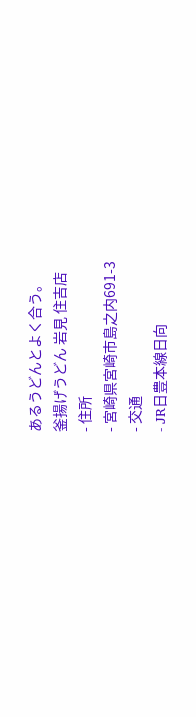あるうどんとよく合う。
釜揚げうどん 岩見 住吉店
- 住所
- 宮崎県宮崎市島之内691-3
- 交通
- JR日豊本線日向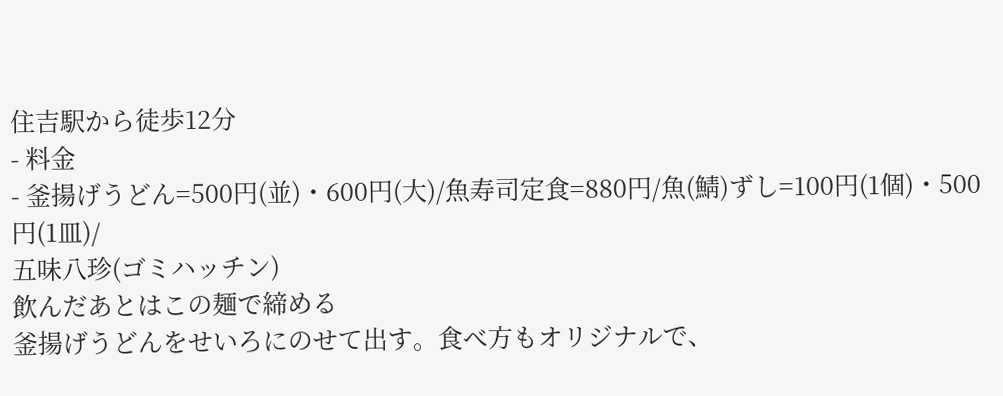住吉駅から徒歩12分
- 料金
- 釜揚げうどん=500円(並)・600円(大)/魚寿司定食=880円/魚(鯖)ずし=100円(1個)・500円(1皿)/
五味八珍(ゴミハッチン)
飲んだあとはこの麺で締める
釜揚げうどんをせいろにのせて出す。食べ方もオリジナルで、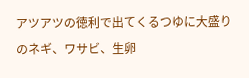アツアツの徳利で出てくるつゆに大盛りのネギ、ワサビ、生卵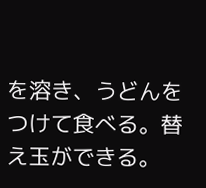を溶き、うどんをつけて食べる。替え玉ができる。